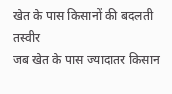खेत के पास किसानों की बदलती तस्वीर
जब खेत के पास ज्यादातर किसान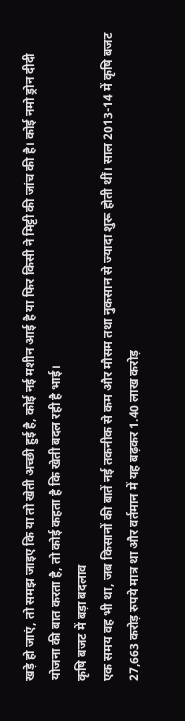खड़े हो जाएं, तो समझ जाइए कि या तो खेती अच्छी हुई है, कोई नई मशीन आई है या फिर किसी ने मिट्टी की जांच की है। कोई नमो ड्रोन दीदी योजना की बात करता है, तो कोई कहता है कि खेती बदल रही है भाई।
कृषि बजट में बड़ा बदलाव
एक समय वह भी था, जब किसानों की बातें नई तकनीक से कम और मौसम तथा नुकसान से ज्यादा शुरू होती थीं। साल 2013-14 में कृषि बजट 27,663 करोड़ रुपये मात्र था और वर्तमान में यह बढ़कर 1.40 लाख करोड़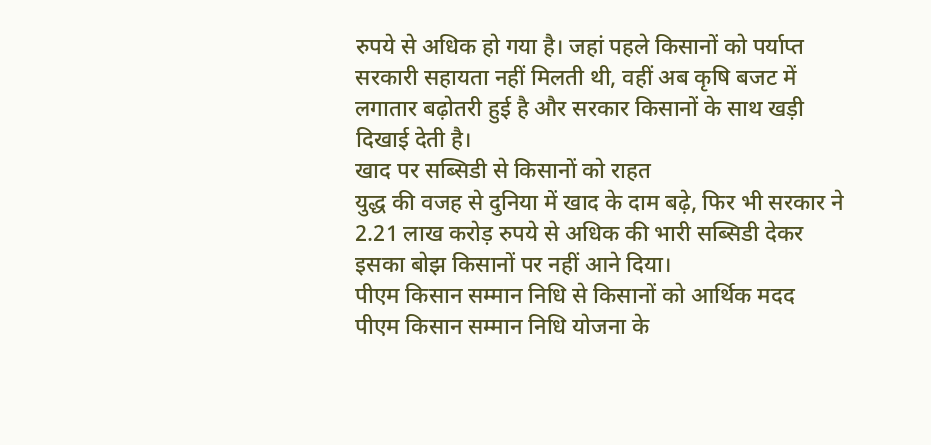रुपये से अधिक हो गया है। जहां पहले किसानों को पर्याप्त सरकारी सहायता नहीं मिलती थी, वहीं अब कृषि बजट में लगातार बढ़ोतरी हुई है और सरकार किसानों के साथ खड़ी दिखाई देती है।
खाद पर सब्सिडी से किसानों को राहत
युद्ध की वजह से दुनिया में खाद के दाम बढ़े, फिर भी सरकार ने 2.21 लाख करोड़ रुपये से अधिक की भारी सब्सिडी देकर इसका बोझ किसानों पर नहीं आने दिया।
पीएम किसान सम्मान निधि से किसानों को आर्थिक मदद
पीएम किसान सम्मान निधि योजना के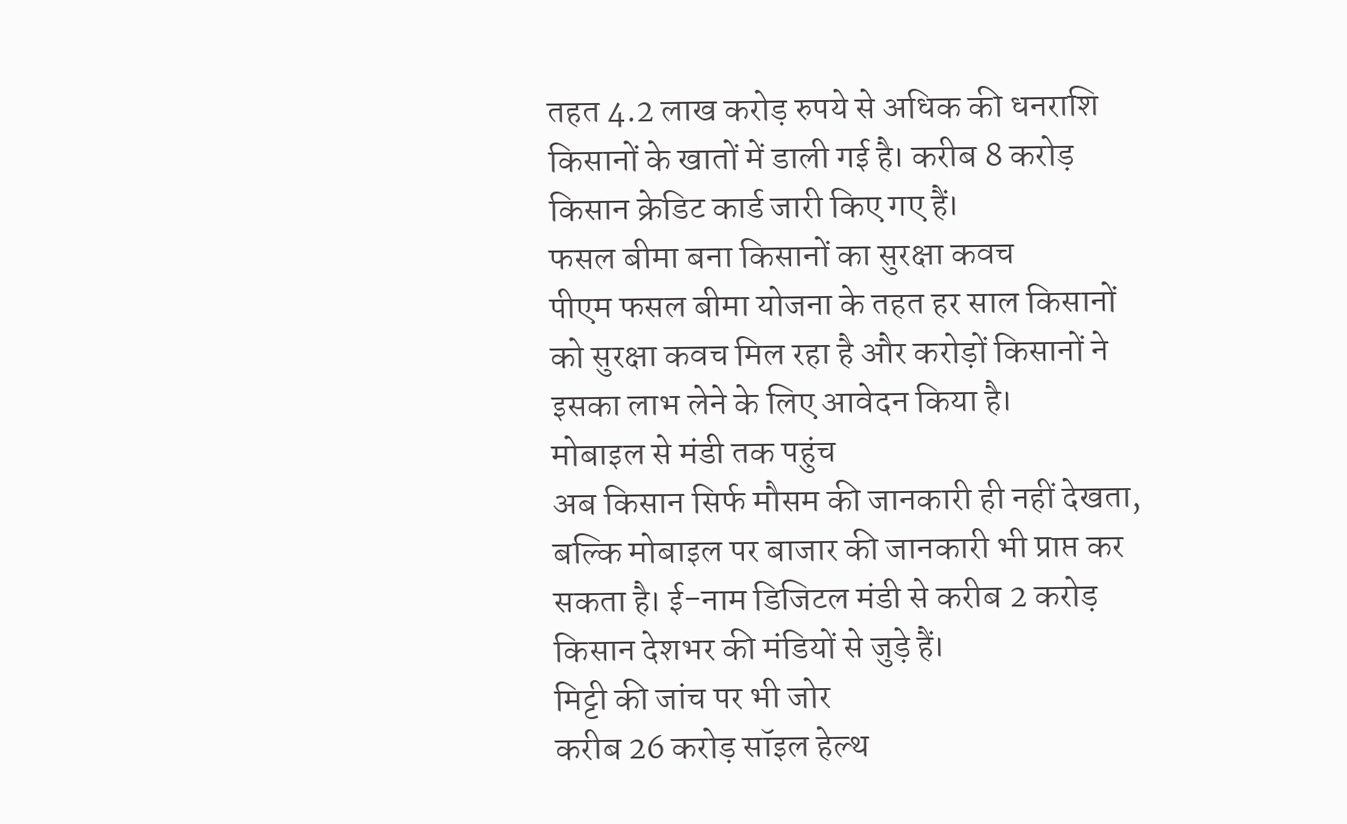तहत 4.2 लाख करोड़ रुपये से अधिक की धनराशि किसानों के खातों में डाली गई है। करीब 8 करोड़ किसान क्रेडिट कार्ड जारी किए गए हैं।
फसल बीमा बना किसानों का सुरक्षा कवच
पीएम फसल बीमा योजना के तहत हर साल किसानों को सुरक्षा कवच मिल रहा है और करोड़ों किसानों ने इसका लाभ लेने के लिए आवेदन किया है।
मोबाइल से मंडी तक पहुंच
अब किसान सिर्फ मौसम की जानकारी ही नहीं देखता, बल्कि मोबाइल पर बाजार की जानकारी भी प्राप्त कर सकता है। ई-नाम डिजिटल मंडी से करीब 2 करोड़ किसान देशभर की मंडियों से जुड़े हैं।
मिट्टी की जांच पर भी जोर
करीब 26 करोड़ सॉइल हेल्थ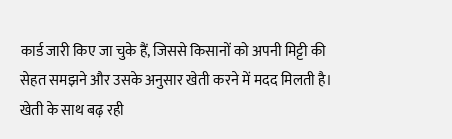कार्ड जारी किए जा चुके हैं, जिससे किसानों को अपनी मिट्टी की सेहत समझने और उसके अनुसार खेती करने में मदद मिलती है।
खेती के साथ बढ़ रही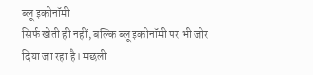ब्लू इकोनॉमी
सिर्फ खेती ही नहीं, बल्कि ब्लू इकोनॉमी पर भी जोर दिया जा रहा है। मछली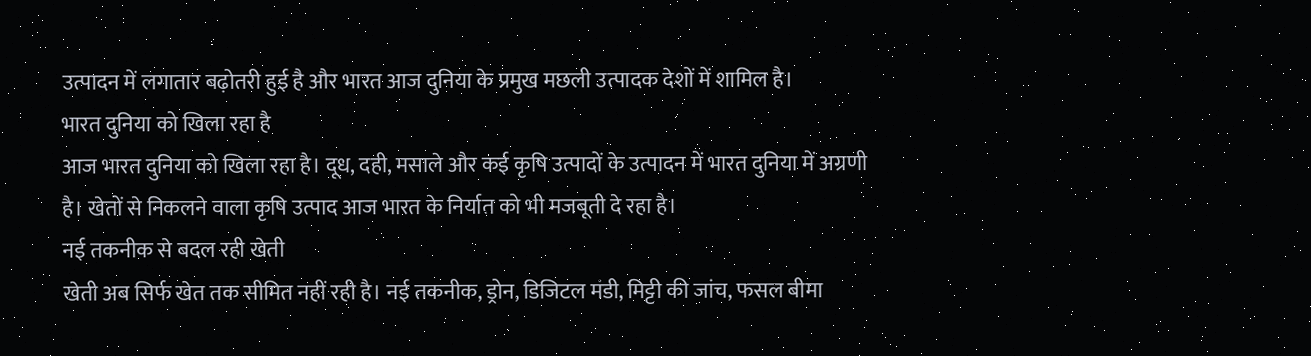उत्पादन में लगातार बढ़ोतरी हुई है और भारत आज दुनिया के प्रमुख मछली उत्पादक देशों में शामिल है।
भारत दुनिया को खिला रहा है
आज भारत दुनिया को खिला रहा है। दूध, दही, मसाले और कई कृषि उत्पादों के उत्पादन में भारत दुनिया में अग्रणी है। खेतों से निकलने वाला कृषि उत्पाद आज भारत के निर्यात को भी मजबूती दे रहा है।
नई तकनीक से बदल रही खेती
खेती अब सिर्फ खेत तक सीमित नहीं रही है। नई तकनीक, ड्रोन, डिजिटल मंडी, मिट्टी की जांच, फसल बीमा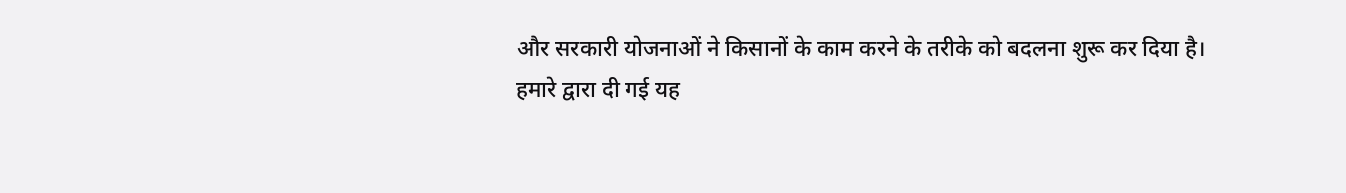और सरकारी योजनाओं ने किसानों के काम करने के तरीके को बदलना शुरू कर दिया है।
हमारे द्वारा दी गई यह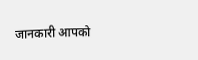जानकारी आपको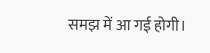समझ में आ गई होगी।